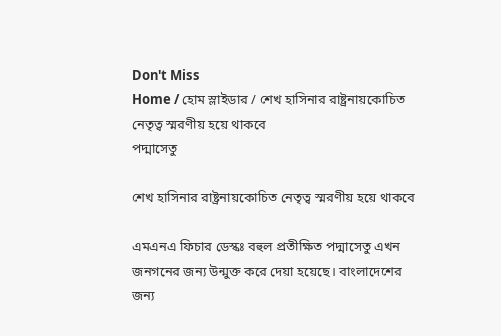Don't Miss
Home / হোম স্লাইডার / শেখ হাসিনার রাষ্ট্রনায়কোচিত নেতৃত্ব স্মরণীয় হয়ে থাকবে
পদ্মাসেতু

শেখ হাসিনার রাষ্ট্রনায়কোচিত নেতৃত্ব স্মরণীয় হয়ে থাকবে

এমএনএ ফিচার ডেস্কঃ বহুল প্রতীক্ষিত পদ্মাসেতু এখন জনগনের জন্য উন্মুক্ত করে দেয়া হয়েছে। বাংলাদেশের জন্য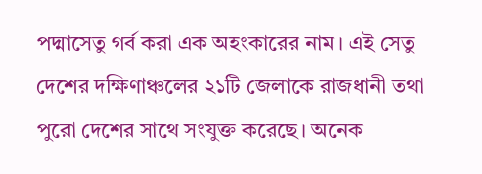পদ্মাসেতু গর্ব করা এক অহংকারের নাম। এই সেতু দেশের দক্ষিণাঞ্চলের ২১টি জেলাকে রাজধানী তথা পুরো দেশের সাথে সংযুক্ত করেছে। অনেক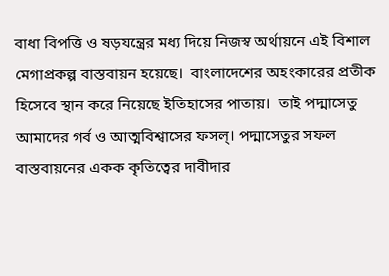বাধা বিপত্তি ও ষড়যন্ত্রের মধ্য দিয়ে নিজস্ব অর্থায়নে এই বিশাল মেগাপ্রকল্প বাস্তবায়ন হয়েছে।  বাংলাদেশের অহংকারের প্রতীক হিসেবে স্থান করে নিয়েছে ইতিহাসের পাতায়।  তাই পদ্মাসেতু আমাদের গর্ব ও আত্মবিশ্বাসের ফসল্। পদ্মাসেতুর সফল বাস্তবায়নের একক কৃতিত্বের দাবীদার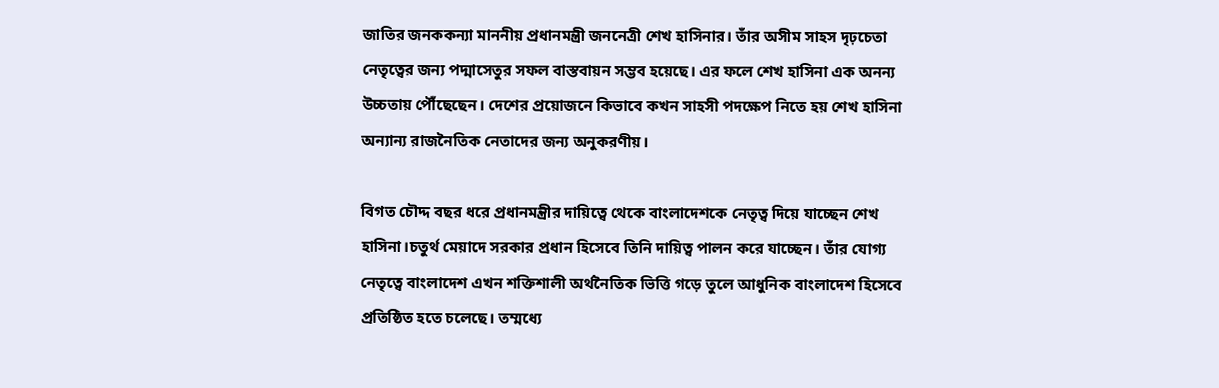জাতির জনককন্যা মাননীয় প্রধানমন্ত্রী জননেত্রী শেখ হাসিনার। তাঁর অসীম সাহস দৃঢ়চেতা নেতৃত্বের জন্য পদ্মাসেতুর সফল বাস্তবায়ন সম্ভব হয়েছে। এর ফলে শেখ হাসিনা এক অনন্য উচ্চতায় পৌঁছেছেন। দেশের প্রয়োজনে কিভাবে কখন সাহসী পদক্ষেপ নিতে হয় শেখ হাসিনা অন্যান্য রাজনৈতিক নেতাদের জন্য অনুকরণীয়।

বিগত চৌদ্দ বছর ধরে প্রধানমন্ত্রীর দায়িত্বে থেকে বাংলাদেশকে নেতৃত্ব দিয়ে যাচ্ছেন শেখ হাসিনা।চতুর্থ মেয়াদে সরকার প্রধান হিসেবে তিনি দায়িত্ব পালন করে যাচ্ছেন। তাঁর যোগ্য নেতৃত্বে বাংলাদেশ এখন শক্তিশালী অর্থনৈতিক ভিত্তি গড়ে তুলে আধুনিক বাংলাদেশ হিসেবে প্রতিষ্ঠিত হতে চলেছে। তম্মধ্যে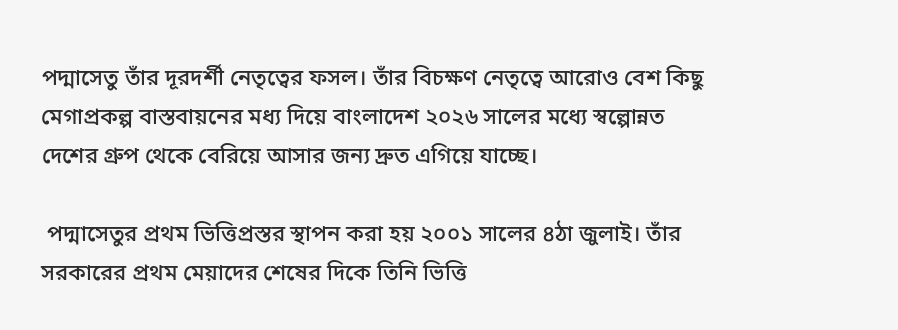পদ্মাসেতু তাঁর দূরদর্শী নেতৃত্বের ফসল। তাঁর বিচক্ষণ নেতৃত্বে আরোও বেশ কিছু মেগাপ্রকল্প বাস্তবায়নের মধ্য দিয়ে বাংলাদেশ ২০২৬ সালের মধ্যে স্বল্পোন্নত দেশের গ্রুপ থেকে বেরিয়ে আসার জন্য দ্রুত এগিয়ে যাচ্ছে।

 পদ্মাসেতুর প্রথম ভিত্তিপ্রস্তর স্থাপন করা হয় ২০০১ সালের ৪ঠা জুলাই। তাঁর সরকারের প্রথম মেয়াদের শেষের দিকে তিনি ভিত্তি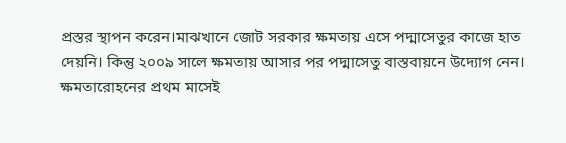প্রস্তর স্থাপন করেন।মাঝখানে জোট সরকার ক্ষমতায় এসে পদ্মাসেতুর কাজে হাত দেয়নি। কিন্তু ২০০৯ সালে ক্ষমতায় আসার পর পদ্মাসেতু বাস্তবায়নে উদ্যোগ নেন। ক্ষমতারোহনের প্রথম মাসেই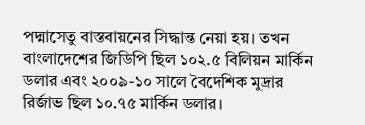পদ্মাসেতু বাস্তবায়নের সিদ্ধান্ত নেয়া হয়। তখন বাংলাদেশের জিডিপি ছিল ১০২.৫ বিলিয়ন মার্কিন ডলার এবং ২০০৯-১০ সালে বৈদেশিক মুদ্রার রির্জাভ ছিল ১০.৭৫ মার্কিন ডলার।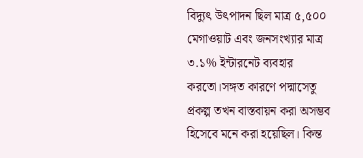বিদ্যুৎ উৎপাদন ছিল মাত্র ৫,৫০০ মেগাওয়াট এবং জনসংখ্যার মাত্র ৩.১% ইন্টারনেট ব্যবহার করতো।সঙ্গত কারণে পদ্মাসেতু প্রকল্প তখন বাস্তবায়ন করা অসম্ভব হিসেবে মনে করা হয়েছিল। কিন্ত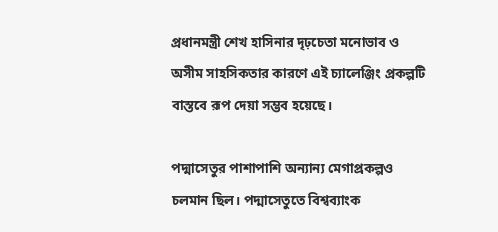প্রধানমন্ত্রী শেখ হাসিনার দৃঢ়চেতা মনোভাব ও অসীম সাহসিকতার কারণে এই চ্যালেঞ্জিং প্রকল্পটি বাস্তবে রূপ দেয়া সম্ভব হয়েছে।

পদ্মাসেতুর পাশাপাশি অন্যান্য মেগাপ্রকল্পও চলমান ছিল। পদ্মাসেতুতে বিশ্বব্যাংক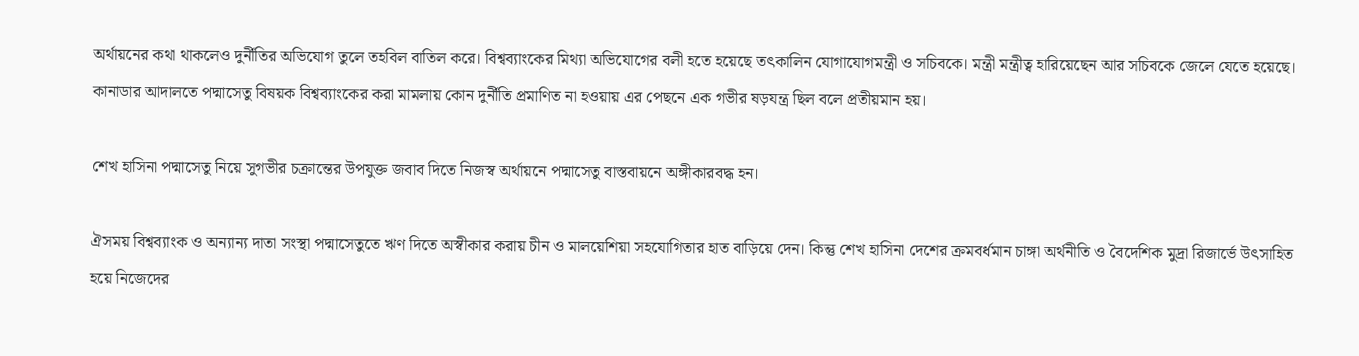অর্থায়নের কথা থাকলেও দুর্নীতির অভিযোগ তুলে তহবিল বাতিল করে। বিশ্বব্যাংকের মিথ্যা অভিযোগের বলী হতে হয়েছে তৎকালিন যোগাযোগমন্ত্রী ও সচিবকে। মন্ত্রী মন্ত্রীত্ব হারিয়েছেন আর সচিবকে জেলে যেতে হয়েছে। কানাডার আদালতে পদ্মাসেতু বিষয়ক বিশ্বব্যাংকের করা মামলায় কোন দুর্নীতি প্রমাণিত না হওয়ায় এর পেছনে এক গভীর ষড়যন্ত্র ছিল বলে প্রতীয়মান হয়।

শেখ হাসিনা পদ্মাসেতু নিয়ে সুগভীর চক্রান্তের উপযুক্ত জবাব দিতে নিজস্ব অর্থায়নে পদ্মাসেতু বাস্তবায়নে অঙ্গীকারবদ্ধ হন।

ঐসময় বিশ্বব্যাংক ও অন্যান্য দাতা সংস্থা পদ্মাসেতুতে ঋণ দিতে অস্বীকার করায় চীন ও মালয়েশিয়া সহযোগিতার হাত বাড়িয়ে দেন। কিন্তু শেখ হাসিনা দেশের ক্রমবর্ধমান চাঙ্গা অর্থনীতি ও বৈদেশিক মুদ্রা রিজার্ভে উৎসাহিত হয়ে নিজেদের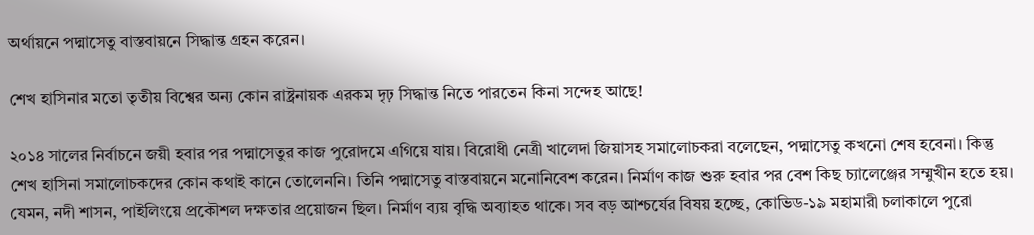অর্থায়নে পদ্মাসেতু বাস্তবায়নে সিদ্ধান্ত গ্রহন করেন।

শেখ হাসিনার মতো তৃতীয় বিশ্বের অন্য কোন রাষ্ট্রনায়ক এরকম দৃঢ় সিদ্ধান্ত নিতে পারতেন কিনা সন্দেহ আছে!

২০১৪ সালের নির্বাচনে জয়ী হবার পর পদ্মাসেতুর কাজ পুরোদমে এগিয়ে যায়। বিরোধী নেত্রী খালেদা জিয়াসহ সমালোচকরা বলেছেন, পদ্মাসেতু কখনো শেষ হবেনা। কিন্তু শেখ হাসিনা সমালোচকদের কোন কথাই কানে তোলেননি। তিনি পদ্মাসেতু বাস্তবায়নে মনোনিবেশ করেন। নির্মাণ কাজ শুরু হবার পর বেশ কিছ চ্যালেঞ্জের সম্মুখীন হতে হয়। যেমন, নদী শাসন, পাইলিংয়ে প্রকৌশল দক্ষতার প্রয়োজন ছিল। নির্মাণ ব্যয় বৃদ্ধি অব্যাহত থাকে। সব বড় আশ্চর্যের বিষয় হচ্ছে, কোভিড-১৯ মহামারী চলাকালে পুরো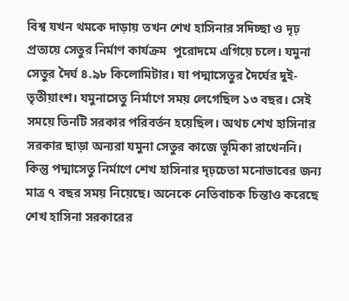বিশ্ব যখন থমকে দাড়ায় তখন শেখ হাসিনার সদিচ্ছা ও দৃঢ় প্রত্যয়ে সেতুর নির্মাণ কার্যক্রম  পুরোদমে এগিয়ে চলে। যমুনা সেতুর দৈর্ঘ ৪.৯৮ কিলোমিটার। যা পদ্মাসেতুর দৈর্ঘের দুই-তৃতীয়াংশ। যমুনাসেতু নির্মাণে সময় লেগেছিল ১৩ বছর। সেই সময়ে তিনটি সরকার পরিবর্তন হয়েছিল। অথচ শেখ হাসিনার সরকার ছাড়া অন্যরা যমুনা সেতুর কাজে ভূমিকা রাখেননি। কিন্তু পদ্মাসেতু নির্মাণে শেখ হাসিনার দৃঢ়চেতা মনোভাবের জন্য মাত্র ৭ বছর সময় নিয়েছে। অনেকে নেতিবাচক চিন্তাও করেছে শেখ হাসিনা সরকারের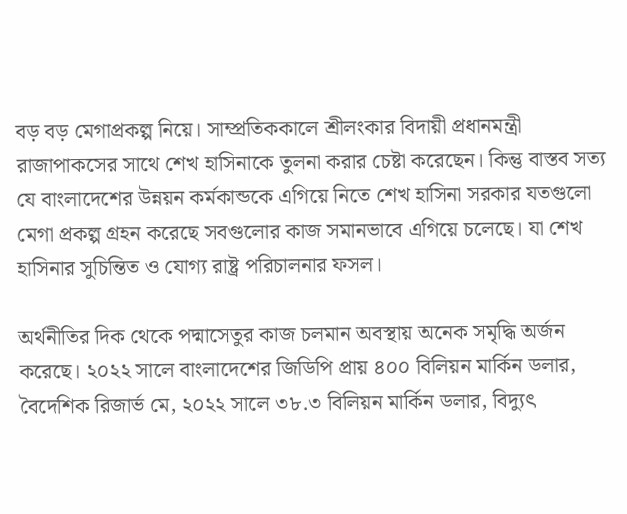বড় বড় মেগাপ্রকল্প নিয়ে। সাম্প্রতিককালে শ্রীলংকার বিদায়ী প্রধানমন্ত্রী রাজাপাকসের সাথে শেখ হাসিনাকে তুলনা করার চেষ্টা করেছেন। কিন্তু বাস্তব সত্য যে বাংলাদেশের উন্নয়ন কর্মকান্ডকে এগিয়ে নিতে শেখ হাসিনা সরকার যতগুলো মেগা প্রকল্প গ্রহন করেছে সবগুলোর কাজ সমানভাবে এগিয়ে চলেছে। যা শেখ হাসিনার সুচিন্তিত ও যোগ্য রাষ্ট্র পরিচালনার ফসল।

অর্থনীতির দিক থেকে পদ্মাসেতুর কাজ চলমান অবস্থায় অনেক সমৃদ্ধি অর্জন করেছে। ২০২২ সালে বাংলাদেশের জিডিপি প্রায় ৪০০ বিলিয়ন মার্কিন ডলার, বৈদেশিক রিজার্ভ মে, ২০২২ সালে ৩৮.৩ বিলিয়ন মার্কিন ডলার, বিদ্যুৎ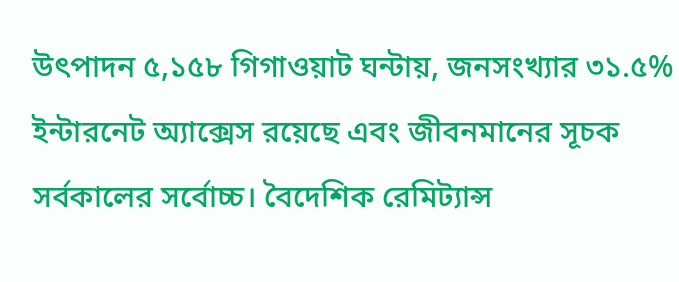উৎপাদন ৫,১৫৮ গিগাওয়াট ঘন্টায়, জনসংখ্যার ৩১.৫% ইন্টারনেট অ্যাক্সেস রয়েছে এবং জীবনমানের সূচক সর্বকালের সর্বোচ্চ। বৈদেশিক রেমিট্যান্স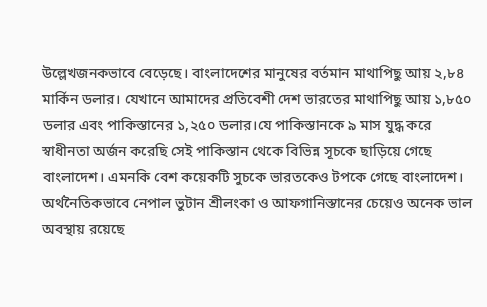উল্লেখজনকভাবে বেড়েছে। বাংলাদেশের মানুষের বর্তমান মাথাপিছু আয় ২,৮৪ মার্কিন ডলার। যেখানে আমাদের প্রতিবেশী দেশ ভারতের মাথাপিছু আয় ১,৮৫০ ডলার এবং পাকিস্তানের ১,২৫০ ডলার।যে পাকিস্তানকে ৯ মাস যুদ্ধ করে স্বাধীনতা অর্জন করেছি সেই পাকিস্তান থেকে বিভিন্ন সূচকে ছাড়িয়ে গেছে বাংলাদেশ। এমনকি বেশ কয়েকটি সুচকে ভারতকেও টপকে গেছে বাংলাদেশ। অর্থনৈতিকভাবে নেপাল ভুটান শ্রীলংকা ও আফগানিস্তানের চেয়েও অনেক ভাল অবস্থায় রয়েছে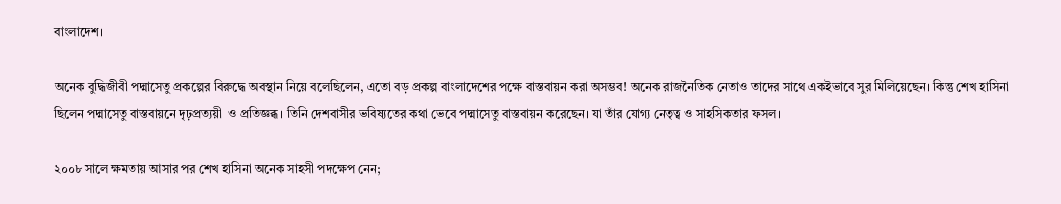বাংলাদেশ।

অনেক বুদ্ধিজীবী পদ্মাসেতু প্রকল্পের বিরুদ্ধে অবস্থান নিয়ে বলেছিলেন, এতো বড় প্রকল্প বাংলাদেশের পক্ষে বাস্তবায়ন করা অসম্ভব! অনেক রাজনৈতিক নেতাও তাদের সাথে একইভাবে সুর মিলিয়েছেন। কিন্তু শেখ হাসিনা ছিলেন পদ্মাসেতু বাস্তবায়নে দৃঢ়প্রত্যয়ী  ও প্রতিজ্ঞব্ধ। তিনি দেশবাসীর ভবিষ্যতের কথা ভেবে পদ্মাসেতু বাস্তবায়ন করেছেন। যা তাঁর যোগ্য নেতৃত্ব ও সাহসিকতার ফসল।

২০০৮ সালে ক্ষমতায় আসার পর শেখ হাসিনা অনেক সাহসী পদক্ষেপ নেন;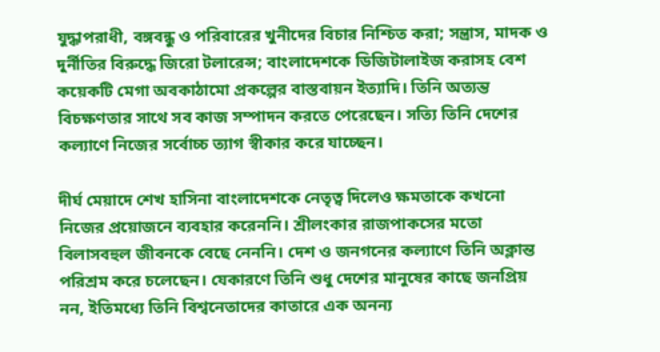যুদ্ধাপরাধী, বঙ্গবন্ধু ও পরিবারের খুনীদের বিচার নিশ্চিত করা; সন্ত্রাস, মাদক ও দুর্নীতির বিরুদ্ধে জিরো টলারেন্স; বাংলাদেশকে ডিজিটালাইজ করাসহ বেশ কয়েকটি মেগা অবকাঠামো প্রকল্পের বাস্তবায়ন ইত্যাদি। তিনি অত্যন্ত বিচক্ষণতার সাথে সব কাজ সম্পাদন করতে পেরেছেন। সত্যি তিনি দেশের কল্যাণে নিজের সর্বোচ্চ ত্যাগ স্বীকার করে যাচ্ছেন।

দীর্ঘ মেয়াদে শেখ হাসিনা বাংলাদেশকে নেতৃত্ব দিলেও ক্ষমতাকে কখনো নিজের প্রয়োজনে ব্যবহার করেননি। শ্রীলংকার রাজপাকসের মতো বিলাসবহুল জীবনকে বেছে নেননি। দেশ ও জনগনের কল্যাণে তিনি অক্লান্ত পরিশ্রম করে চলেছেন। যেকারণে তিনি শুধু দেশের মানুষের কাছে জনপ্রিয় নন, ইতিমধ্যে তিনি বিশ্বনেতাদের কাতারে এক অনন্য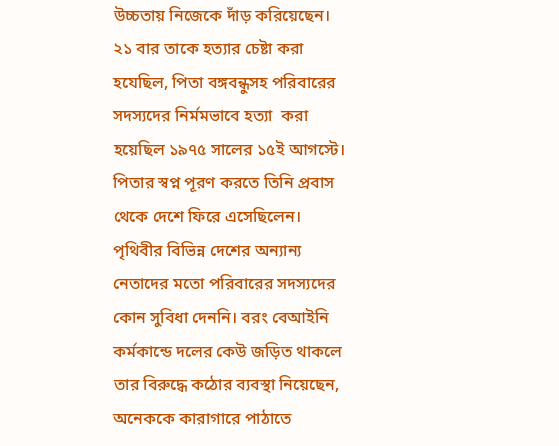উচ্চতায় নিজেকে দাঁড় করিয়েছেন। ২১ বার তাকে হত্যার চেষ্টা করা হযেছিল, পিতা বঙ্গবন্ধুসহ পরিবারের সদস্যদের নির্মমভাবে হত্যা  করা হয়েছিল ১৯৭৫ সালের ১৫ই আগস্টে। পিতার স্বপ্ন পূরণ করতে তিনি প্রবাস থেকে দেশে ফিরে এসেছিলেন। পৃথিবীর বিভিন্ন দেশের অন্যান্য নেতাদের মতো পরিবারের সদস্যদের কোন সুবিধা দেননি। বরং বেআইনি কর্মকান্ডে দলের কেউ জড়িত থাকলে তার বিরুদ্ধে কঠোর ব্যবস্থা নিয়েছেন, অনেককে কারাগারে পাঠাতে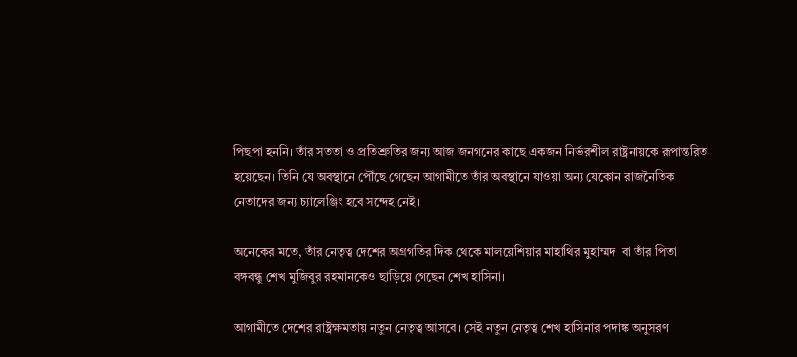পিছপা হননি। তাঁর সততা ও প্রতিশ্রুতির জন্য আজ জনগনের কাছে একজন নির্ভরশীল রাষ্ট্রনায়কে রূপান্তরিত হয়েছেন। তিনি যে অবস্থানে পৌঁছে গেছেন আগামীতে তাঁর অবস্থানে যাওয়া অন্য যেকোন রাজনৈতিক নেতাদের জন্য চ্যালেঞ্জিং হবে সন্দেহ নেই।

অনেকের মতে, তাঁর নেতৃত্ব দেশের অগ্রগতির দিক থেকে মালয়েশিয়ার মাহাথির মুহাম্মদ  বা তাঁর পিতা বঙ্গবন্ধু শেখ মুজিবুর রহমানকেও ছাড়িয়ে গেছেন শেখ হাসিনা।

আগামীতে দেশের রাষ্ট্রক্ষমতায় নতুন নেতৃত্ব আসবে। সেই নতুন নেতৃত্ব শেখ হাসিনার পদাঙ্ক অনুসরণ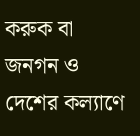করুক বা জনগন ও দেশের কল্যাণে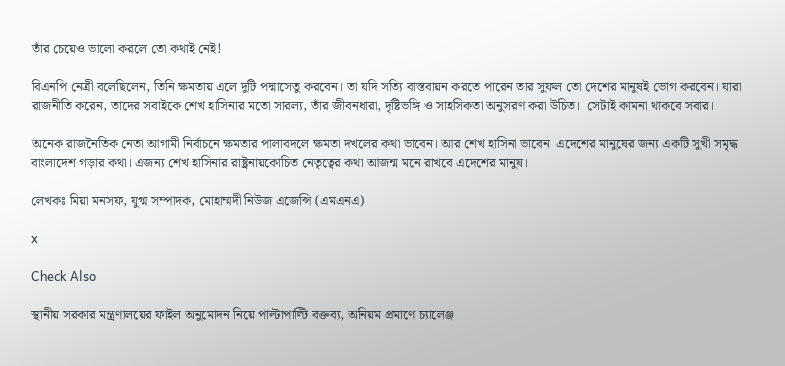তাঁর চেয়েও ভালো করলে তো কথাই নেই!

বিএনপি নেত্রী বলেছিলেন, তিনি ক্ষমতায় এলে দুটি পদ্মাসেতু করবেন। তা যদি সত্যি বাস্তবায়ন করতে পারেন তার সুফল তো দেশের মানুষই ভোগ করবেন। যারা রাজনীতি করেন, তাদের সবাইকে শেখ হাসিনার মতো সারল্য, তাঁর জীবনধারা, দৃষ্টিভঙ্গি ও সাহসিকতা অনুসরণ করা উচিত।  সেটাই কামনা থাকবে সবার।

অনেক রাজনৈতিক নেতা আগামী নির্বাচনে ক্ষমতার পালাবদলে ক্ষমতা দখলের কথা ভাবেন। আর শেখ হাসিনা ভাবেন  এদেশের মানুষের জন্য একটি সুখী সমৃদ্ধ বাংলাদেশ গড়ার কথা। এজন্য শেখ হাসিনার রাষ্ট্রনায়কোচিত নেতৃত্বের কথা আজন্ম মনে রাখবে এদেশের মানুষ।

লেখকঃ মিয়া মনসফ, যুগ্ম সম্পাদক, মোহাম্মদী নিউজ এজেন্সি (এমএনএ)

x

Check Also

স্থানীয় সরকার মন্ত্রণালয়ের ফাইল অনুমোদন নিয়ে পাল্টাপাল্টি বক্তব্য, অনিয়ম প্রমাণে চ্যালেঞ্জ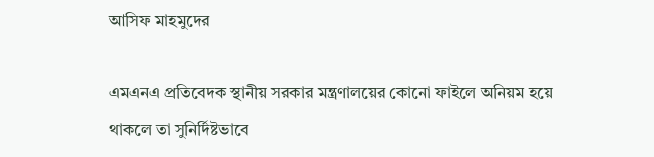আসিফ মাহমুদের

এমএনএ প্রতিবেদক স্থানীয় সরকার মন্ত্রণালয়ের কোনো ফাইলে অনিয়ম হয়ে থাকলে তা সুনির্দিষ্টভাবে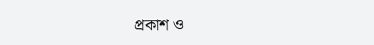প্রকাশ ও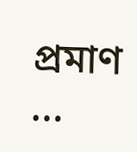প্রমাণ ...